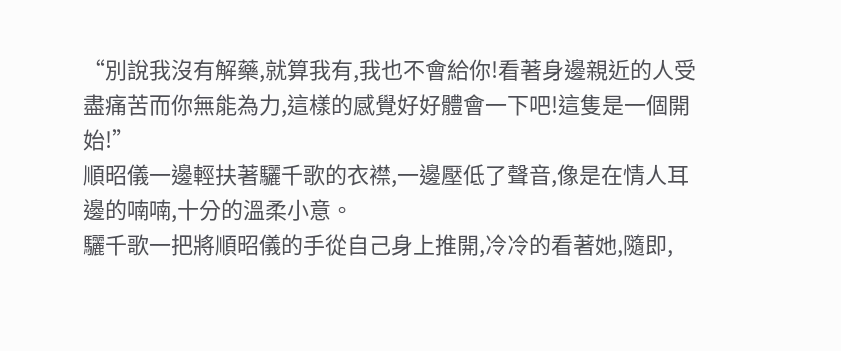“別說我沒有解藥,就算我有,我也不會給你!看著身邊親近的人受盡痛苦而你無能為力,這樣的感覺好好體會一下吧!這隻是一個開始!”
順昭儀一邊輕扶著驪千歌的衣襟,一邊壓低了聲音,像是在情人耳邊的喃喃,十分的溫柔小意。
驪千歌一把將順昭儀的手從自己身上推開,冷冷的看著她,隨即,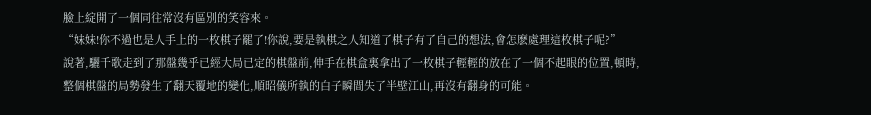臉上綻開了一個同往常沒有區別的笑容來。
“妹妹!你不過也是人手上的一枚棋子罷了!你說,要是執棋之人知道了棋子有了自己的想法,會怎麽處理這枚棋子呢?”
說著,驪千歌走到了那盤幾乎已經大局已定的棋盤前,伸手在棋盒裏拿出了一枚棋子輕輕的放在了一個不起眼的位置,頓時,整個棋盤的局勢發生了翻天覆地的變化,順昭儀所執的白子瞬間失了半壁江山,再沒有翻身的可能。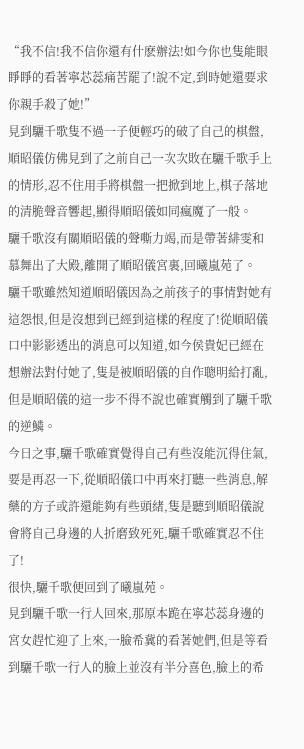“我不信!我不信你還有什麽辦法!如今你也隻能眼睜睜的看著寧芯蕊痛苦罷了!說不定,到時她還要求你親手殺了她!”
見到驪千歌隻不過一子便輕巧的破了自己的棋盤,順昭儀仿佛見到了之前自己一次次敗在驪千歌手上的情形,忍不住用手將棋盤一把掀到地上,棋子落地的清脆聲音響起,顯得順昭儀如同瘋魔了一般。
驪千歌沒有關順昭儀的聲嘶力竭,而是帶著緋雯和慕舞出了大殿,離開了順昭儀宮裏,回曦嵐苑了。
驪千歌雖然知道順昭儀因為之前孩子的事情對她有這怨恨,但是沒想到已經到這樣的程度了!從順昭儀口中影影透出的消息可以知道,如今侯貴妃已經在想辦法對付她了,隻是被順昭儀的自作聰明給打亂,但是順昭儀的這一步不得不說也確實觸到了驪千歌的逆鱗。
今日之事,驪千歌確實覺得自己有些沒能沉得住氣,要是再忍一下,從順昭儀口中再來打聽一些消息,解藥的方子或許還能夠有些頭緒,隻是聽到順昭儀說會將自己身邊的人折磨致死死,驪千歌確實忍不住了!
很快,驪千歌便回到了曦嵐苑。
見到驪千歌一行人回來,那原本跪在寧芯蕊身邊的宮女趕忙迎了上來,一臉希冀的看著她們,但是等看到驪千歌一行人的臉上並沒有半分喜色,臉上的希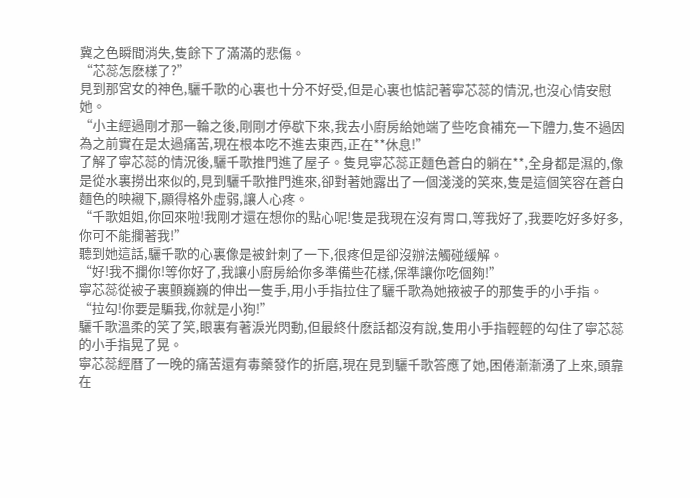冀之色瞬間消失,隻餘下了滿滿的悲傷。
“芯蕊怎麽樣了?”
見到那宮女的神色,驪千歌的心裏也十分不好受,但是心裏也惦記著寧芯蕊的情況,也沒心情安慰她。
“小主經過剛才那一輪之後,剛剛才停歇下來,我去小廚房給她端了些吃食補充一下體力,隻不過因為之前實在是太過痛苦,現在根本吃不進去東西,正在**休息!”
了解了寧芯蕊的情況後,驪千歌推門進了屋子。隻見寧芯蕊正麵色蒼白的躺在**,全身都是濕的,像是從水裏撈出來似的,見到驪千歌推門進來,卻對著她露出了一個淺淺的笑來,隻是這個笑容在蒼白麵色的映襯下,顯得格外虛弱,讓人心疼。
“千歌姐姐,你回來啦!我剛才還在想你的點心呢!隻是我現在沒有胃口,等我好了,我要吃好多好多,你可不能攔著我!”
聽到她這話,驪千歌的心裏像是被針刺了一下,很疼但是卻沒辦法觸碰緩解。
“好!我不攔你!等你好了,我讓小廚房給你多準備些花樣,保準讓你吃個夠!”
寧芯蕊從被子裏顫巍巍的伸出一隻手,用小手指拉住了驪千歌為她掖被子的那隻手的小手指。
“拉勾!你要是騙我,你就是小狗!”
驪千歌溫柔的笑了笑,眼裏有著淚光閃動,但最終什麽話都沒有說,隻用小手指輕輕的勾住了寧芯蕊的小手指晃了晃。
寧芯蕊經曆了一晚的痛苦還有毒藥發作的折磨,現在見到驪千歌答應了她,困倦漸漸湧了上來,頭靠在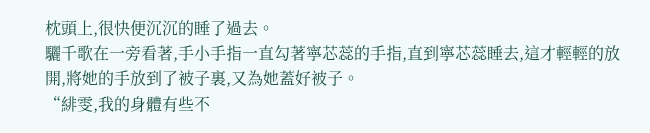枕頭上,很快便沉沉的睡了過去。
驪千歌在一旁看著,手小手指一直勾著寧芯蕊的手指,直到寧芯蕊睡去,這才輕輕的放開,將她的手放到了被子裏,又為她蓋好被子。
“緋雯,我的身體有些不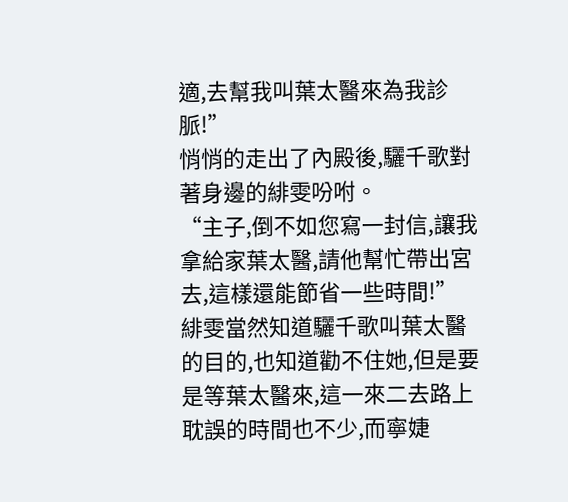適,去幫我叫葉太醫來為我診脈!”
悄悄的走出了內殿後,驪千歌對著身邊的緋雯吩咐。
“主子,倒不如您寫一封信,讓我拿給家葉太醫,請他幫忙帶出宮去,這樣還能節省一些時間!”
緋雯當然知道驪千歌叫葉太醫的目的,也知道勸不住她,但是要是等葉太醫來,這一來二去路上耽誤的時間也不少,而寧婕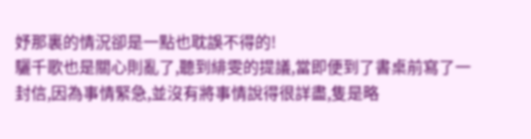妤那裏的情況卻是一點也耽誤不得的!
驪千歌也是關心則亂了,聽到緋雯的提議,當即便到了書桌前寫了一封信,因為事情緊急,並沒有將事情說得很詳盡,隻是略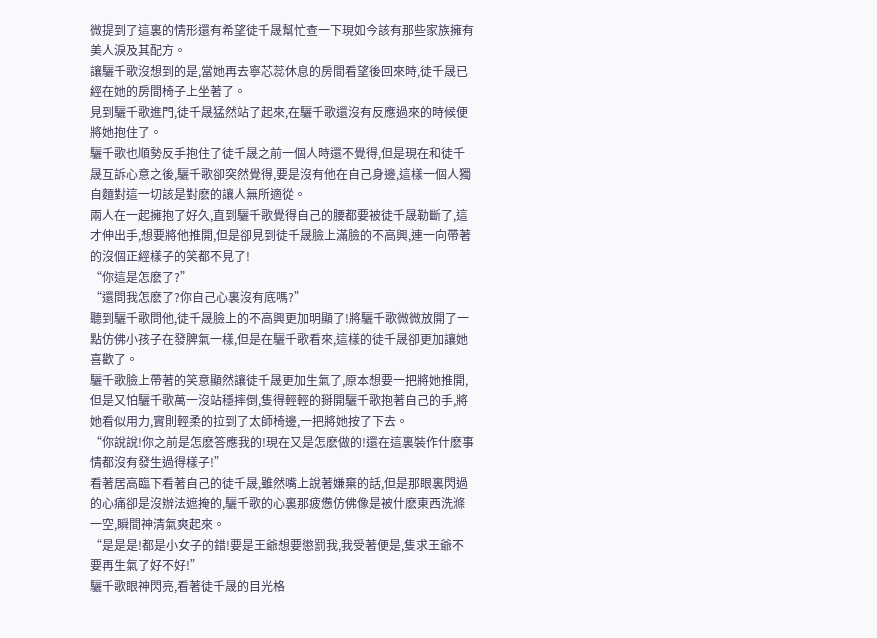微提到了這裏的情形還有希望徒千晟幫忙查一下現如今該有那些家族擁有美人淚及其配方。
讓驪千歌沒想到的是,當她再去寧芯蕊休息的房間看望後回來時,徒千晟已經在她的房間椅子上坐著了。
見到驪千歌進門,徒千晟猛然站了起來,在驪千歌還沒有反應過來的時候便將她抱住了。
驪千歌也順勢反手抱住了徒千晟之前一個人時還不覺得,但是現在和徒千晟互訴心意之後,驪千歌卻突然覺得,要是沒有他在自己身邊,這樣一個人獨自麵對這一切該是對麽的讓人無所適從。
兩人在一起擁抱了好久,直到驪千歌覺得自己的腰都要被徒千晟勒斷了,這才伸出手,想要將他推開,但是卻見到徒千晟臉上滿臉的不高興,連一向帶著的沒個正經樣子的笑都不見了!
“你這是怎麽了?”
“還問我怎麽了?你自己心裏沒有底嗎?”
聽到驪千歌問他,徒千晟臉上的不高興更加明顯了!將驪千歌微微放開了一點仿佛小孩子在發脾氣一樣,但是在驪千歌看來,這樣的徒千晟卻更加讓她喜歡了。
驪千歌臉上帶著的笑意顯然讓徒千晟更加生氣了,原本想要一把將她推開,但是又怕驪千歌萬一沒站穩摔倒,隻得輕輕的掰開驪千歌抱著自己的手,將她看似用力,實則輕柔的拉到了太師椅邊,一把將她按了下去。
“你說說!你之前是怎麽答應我的!現在又是怎麽做的!還在這裏裝作什麽事情都沒有發生過得樣子!”
看著居高臨下看著自己的徒千晟,雖然嘴上說著嫌棄的話,但是那眼裏閃過的心痛卻是沒辦法遮掩的,驪千歌的心裏那疲憊仿佛像是被什麽東西洗滌一空,瞬間神清氣爽起來。
“是是是!都是小女子的錯!要是王爺想要懲罰我,我受著便是,隻求王爺不要再生氣了好不好!”
驪千歌眼神閃亮,看著徒千晟的目光格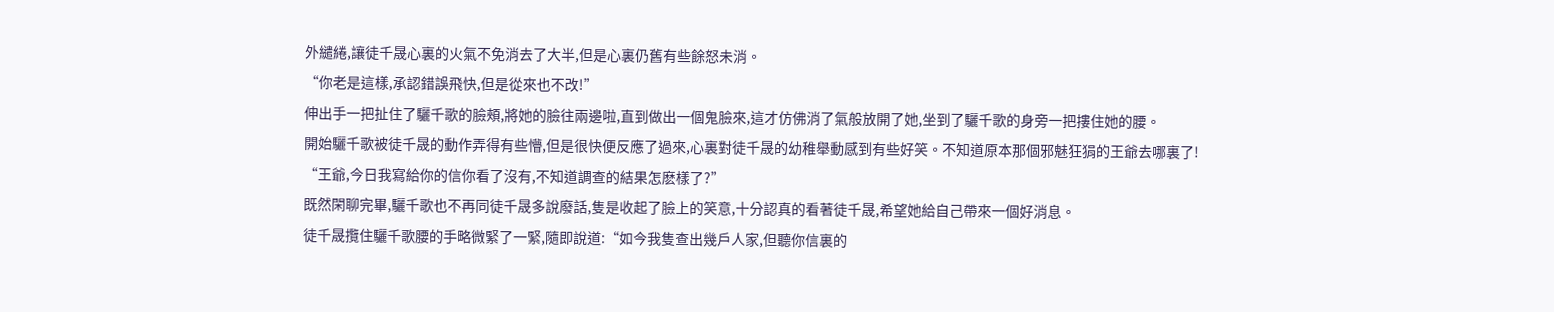外繾綣,讓徒千晟心裏的火氣不免消去了大半,但是心裏仍舊有些餘怒未消。
“你老是這樣,承認錯誤飛快,但是從來也不改!”
伸出手一把扯住了驪千歌的臉頰,將她的臉往兩邊啦,直到做出一個鬼臉來,這才仿佛消了氣般放開了她,坐到了驪千歌的身旁一把摟住她的腰。
開始驪千歌被徒千晟的動作弄得有些懵,但是很快便反應了過來,心裏對徒千晟的幼稚舉動感到有些好笑。不知道原本那個邪魅狂狷的王爺去哪裏了!
“王爺,今日我寫給你的信你看了沒有,不知道調查的結果怎麽樣了?”
既然閑聊完畢,驪千歌也不再同徒千晟多說廢話,隻是收起了臉上的笑意,十分認真的看著徒千晟,希望她給自己帶來一個好消息。
徒千晟攬住驪千歌腰的手略微緊了一緊,隨即說道:“如今我隻查出幾戶人家,但聽你信裏的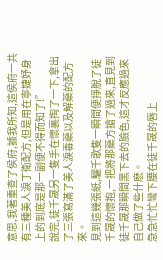意思,我著重查了侯府,據我所知,這侯府一共有三種美人淚丁衛配方,但是用在寧婕妤身上的到底是那一副便不得而知了!”
說完,徒千晟另一隻手在懷裏掏了一下,拿出了三張寫滿了美人淚毒藥以及解藥的配方來。
見到這幾張紙,驪千歌隻一瞬間便掙脫了徒千晟的懷抱,一把將那藥方搶了過來,直見到徒千晟那瞬間黑下去的臉色,這才反應過來自己做了些什麽。
急急忙忙彎下腰在徒千晟的唇上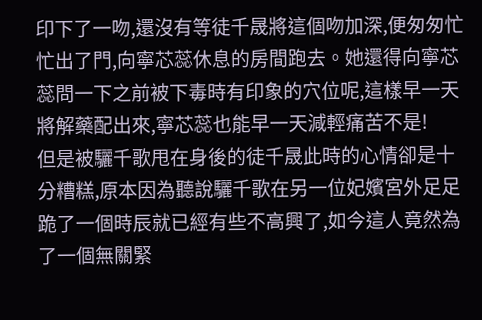印下了一吻,還沒有等徒千晟將這個吻加深,便匆匆忙忙出了門,向寧芯蕊休息的房間跑去。她還得向寧芯蕊問一下之前被下毒時有印象的穴位呢,這樣早一天將解藥配出來,寧芯蕊也能早一天減輕痛苦不是!
但是被驪千歌甩在身後的徒千晟此時的心情卻是十分糟糕,原本因為聽說驪千歌在另一位妃嬪宮外足足跪了一個時辰就已經有些不高興了,如今這人竟然為了一個無關緊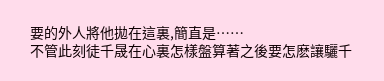要的外人將他拋在這裏,簡直是……
不管此刻徒千晟在心裏怎樣盤算著之後要怎麽讓驪千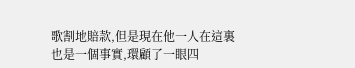歌割地賠款,但是現在他一人在這裏也是一個事實,環顧了一眼四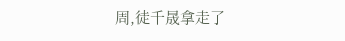周,徒千晟拿走了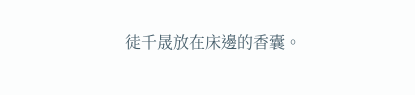徒千晟放在床邊的香囊。